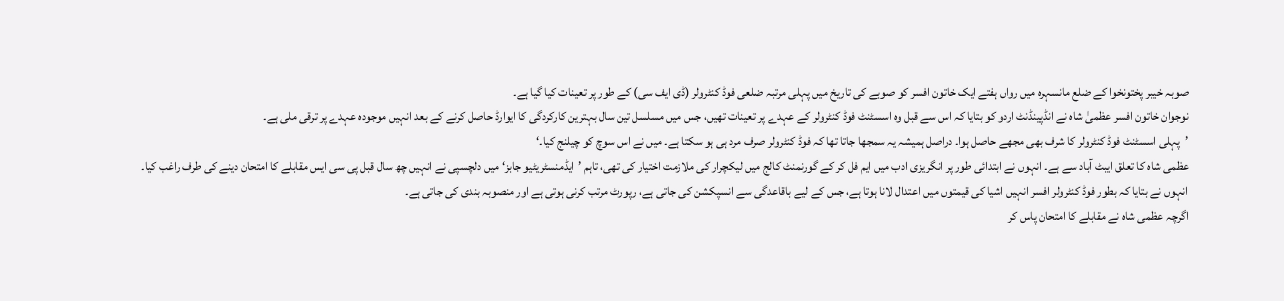صوبہ خیبر پختونخوا کے ضلع مانسہرہ میں رواں ہفتے ایک خاتون افسر کو صوبے کی تاریخ میں پہلی مرتبہ ضلعی فوڈ کنٹرولر (ڈی ایف سی) کے طور پر تعینات کیا گیا ہے۔
نوجوان خاتون افسر عظمیٰ شاہ نے انڈپینڈنٹ اردو کو بتایا کہ اس سے قبل وہ اسسٹنٹ فوڈ کنٹرولر کے عہدے پر تعینات تھیں، جس میں مسلسل تین سال بہترین کارکردگی کا ایوارڈ حاصل کرنے کے بعد انہیں موجودہ عہدے پر ترقی ملی ہے۔
’پہلی اسسٹنٹ فوڈ کنٹرولر کا شرف بھی مجھے حاصل ہوا۔ دراصل ہمیشہ یہ سمجھا جاتا تھا کہ فوڈ کنٹرولر صرف مرد ہی ہو سکتا ہے۔ میں نے اس سوچ کو چیلنج کیا۔‘
عظمی شاہ کا تعلق ایبٹ آباد سے ہے۔ انہوں نے ابتدائی طور پر انگریزی ادب میں ایم فل کر کے گورنمنٹ کالج میں لیکچرار کی ملازمت اختیار کی تھی، تاہم ’ایڈمنسٹریٹیو جابز‘ میں دلچسپی نے انہیں چھ سال قبل پی سی ایس مقابلے کا امتحان دینے کی طرف راغب کیا۔
انہوں نے بتایا کہ بطور فوڈ کنٹرولر افسر انہیں اشیا کی قیمتوں میں اعتدال لانا ہوتا ہے، جس کے لیے باقاعدگی سے انسپکشن کی جاتی ہے، رپورٹ مرتب کرنی ہوتی ہے اور منصوبہ بندی کی جاتی ہے۔
اگرچہ عظمی شاہ نے مقابلے کا امتحان پاس کر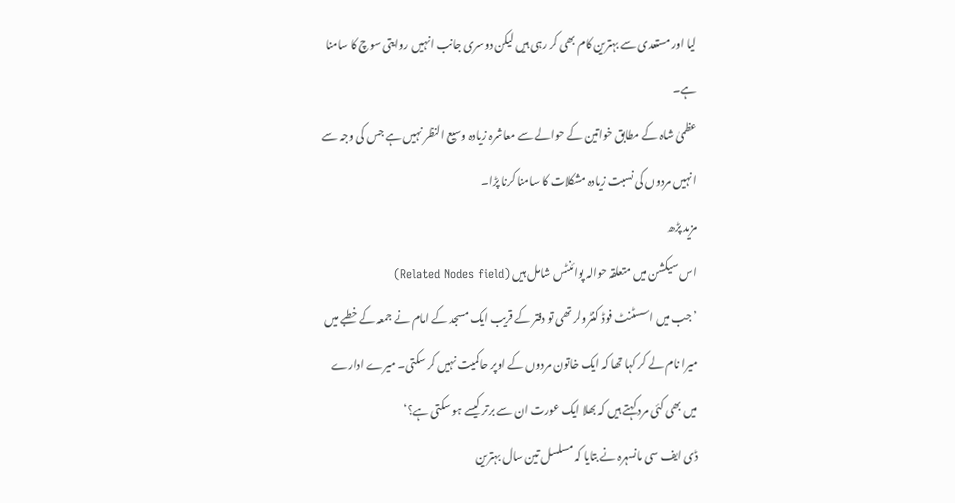لیا اور مستعدی سے بہترین کام بھی کر رہی ہیں لیکن دوسری جانب انہیں روایتی سوچ کا سامنا ہے۔
عظمیٰ شاہ کے مطابق خواتین کے حوالے سے معاشرہ زیادہ وسیع النظر نہیں ہے جس کی وجہ سے انہیں مردوں کی نسبت زیادہ مشکلات کا سامنا کرنا پڑا۔
مزید پڑھ
اس سیکشن میں متعلقہ حوالہ پوائنٹس شامل ہیں (Related Nodes field)
’جب میں اسسٹنٹ فوڈ کنٹرولر تھی تو دفتر کے قریب ایک مسجد کے امام نے جمعہ کے خطبے میں میرا نام لے کر کہا تھا کہ ایک خاتون مردوں کے اوپر حاکمیت نہیں کر سکتی۔ میرے ادارے میں بھی کئی مرد کہتے ہیں کہ بھلا ایک عورت ان سے برتر کیسے ہو سکتی ہے؟‘
ڈی ایف سی مانسہرہ نے بتایا کہ مسلسل تین سال بہترین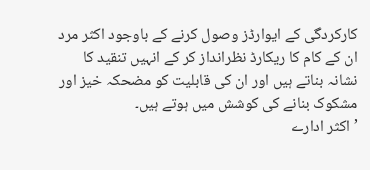کارکردگی کے ایوارڈز وصول کرنے کے باوجود اکثر مرد ان کے کام کا ریکارڈ نظرانداز کر کے انہیں تنقید کا نشانہ بناتے ہیں اور ان کی قابلیت کو مضحکہ خیز اور مشکوک بنانے کی کوشش میں ہوتے ہیں۔
’اکثر ادارے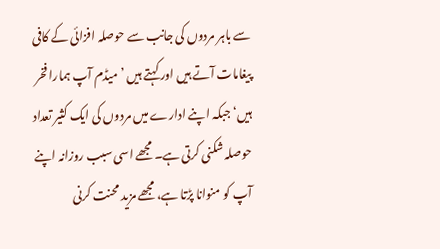سے باہر مردوں کی جانب سے حوصلہ افزائی کے کافی پیغامات آتے ہیں اور کہتے ہیں ’میڈم آپ ہمارا فخر ہیں‘ جبکہ اپنے ادارے میں مردوں کی ایک کثیر تعداد حوصلہ شکنی کرتی ہے۔ مجھے اسی سبب روزانہ اپنے آپ کو منوانا پڑتا ہے، مجھے مزید محنت کرنی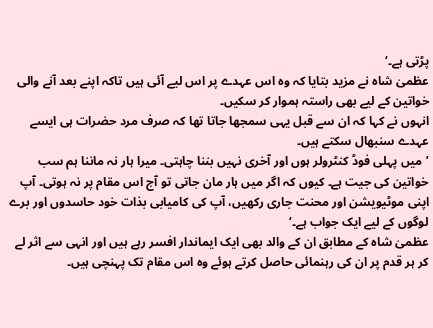پڑتی ہے۔‘
عظمیٰ شاہ نے مزید بتایا کہ وہ اس عہدے پر اس لیے آئی ہیں تاکہ اپنے بعد آنے والی خواتین کے لیے بھی راستہ ہموار کر سکیں۔
انہوں نے کہا کہ ان سے قبل یہی سمجھا جاتا تھا کہ صرف مرد حضرات ہی ایسے عہدے سنبھال سکتے ہیں۔
’میں پہلی فوڈ کنٹرولر ہوں اور آخری نہیں بننا چاہتی۔ میرا ہار نہ ماننا ہم سب خواتین کی جیت ہے۔ کیوں کہ اگر میں ہار مان جاتی تو آج اس مقام پر نہ ہوتی۔ آپ اپنی موٹیویشن اور محنت جاری رکھیں، آپ کی کامیابی بذات خود حاسدوں اور برے لوگوں کے لیے ایک جواب ہے۔‘
عظمیٰ شاہ کے مطابق ان کے والد بھی ایک ایماندار افسر رہے ہیں اور انہی سے اثر لے کر ہر قدم پر ان کی رہنمائی حاصل کرتے ہوئے وہ اس مقام تک پہنچی ہیں۔